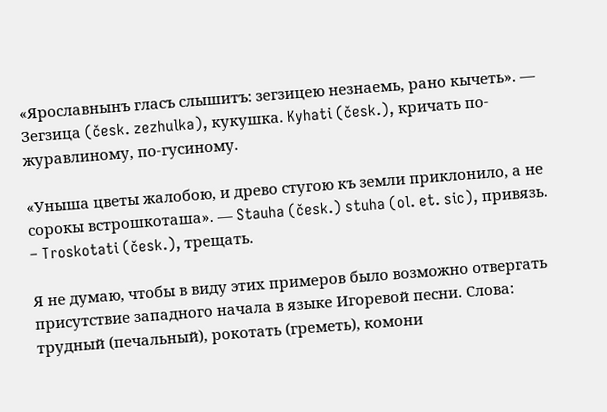«Ярославнынъ гласъ слышитъ: зегзицею незнаемь, рано кычеть». — Зегзица (česk. zezhulka), кукушка. Kyhati (česk.), кричать по-журавлиному, по-гусиному.

«Уныша цветы жалобою, и древо стугою къ земли приклонило, а не сорокы встрошкоташа». — Stauha (česk.) stuha (ol. et. sic), привязь. – Troskotati (česk.), трещать.

Я не думаю, чтобы в виду этих примеров было возможно отвергать присутствие западного начала в языке Игоревой песни. Слова: трудный (печальный), рокотать (греметь), комони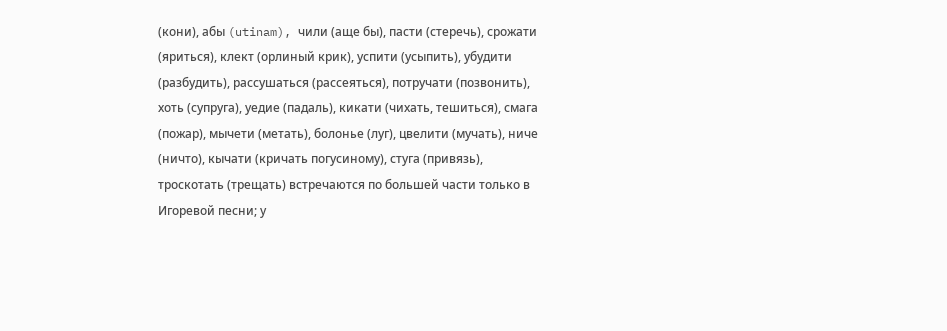(кони), абы (utinam), чили (аще бы), пасти (стеречь), срожати (яриться), клект (орлиный крик), успити (усыпить), убудити (разбудить), рассушаться (рассеяться), потручати (позвонить), хоть (супруга), уедие (падаль), кикати (чихать, тешиться), смага (пожар), мычети (метать), болонье (луг), цвелити (мучать), ниче (ничто), кычати (кричать погусиному), стуга (привязь), троскотать (трещать) встречаются по большей части только в Игоревой песни; у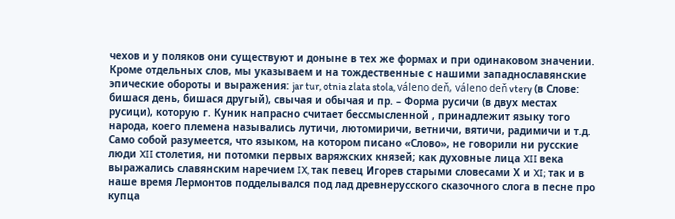чехов и у поляков они существуют и доныне в тех же формах и при одинаковом значении. Кроме отдельных слов, мы указываем и на тождественные с нашими западнославянские эпические обороты и выражения: jar tur, otnia zlata stola, váleno deň, váleno deň vtery (в Слове: бишася день, бишася другый), свычая и обычая и пр. – Форма русичи (в двух местах русици), которую г. Куник напрасно считает бессмысленной , принадлежит языку того народа, коего племена назывались лутичи, лютомиричи, ветничи, вятичи, радимичи и т.д. Само собой разумеется, что языком, на котором писано «Слово», не говорили ни русские люди XII столетия, ни потомки первых варяжских князей; как духовные лица XII века выражались славянским наречием IX, так певец Игорев старыми словесами Х и XI; так и в наше время Лермонтов подделывался под лад древнерусского сказочного слога в песне про купца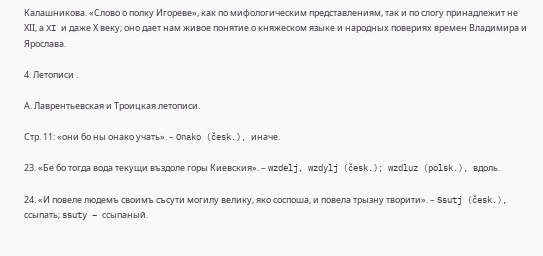Калашникова. «Слово о полку Игореве», как по мифологическим представлениям, так и по слогу принадлежит не ХII, а XI и даже Х веку; оно дает нам живое понятие о княжеском языке и народных повериях времен Владимира и Ярослава.

4. Летописи .

А. Лаврентьевская и Троицкая летописи.

Стр. 11: «они бо ны онако учать». – Onako (česk.), иначе.

23. «Бе бо тогда вода текущи въздоле горы Киевския». – wzdelj, wzdylj (česk.); wzdluz (polsk.), вдоль.

24. «И повеле людемъ своимъ съсути могилу велику, яко соспоша, и повела трызну творити». – Ssutj (česk.), ссыпать; ssuty – ссыпаный.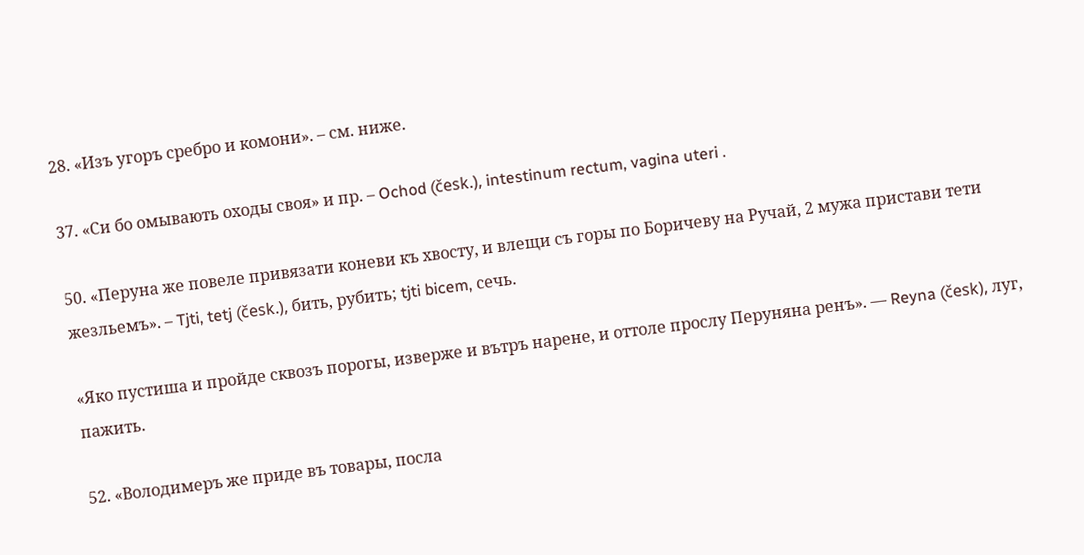28. «Изъ угоръ сребро и комони». – см. ниже.

37. «Си бо омывають оходы своя» и пр. – Ochod (česk.), intestinum rectum, vagina uteri .

50. «Перуна же повеле привязати коневи къ хвосту, и влещи съ горы по Боричеву на Ручай, 2 мужа пристави тети жезльемъ». – Tjti, tetj (česk.), бить, рубить; tjti bicem, сечь.

«Яко пустиша и пройде сквозъ порогы, изверже и вътръ нарене, и оттоле прослу Перуняна ренъ». — Reyna (česk), луг, пажить.

52. «Володимеръ же приде въ товары, посла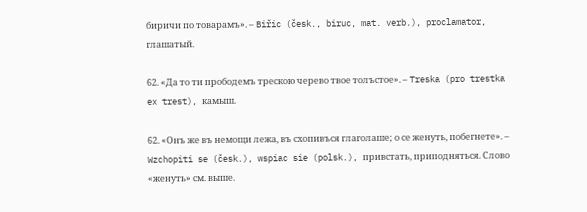биричи по товарамъ». – Biřic (česk., biruc, mat. verb.), proclamator, глашатый.

62. «Да то ти прободемъ трескою черево твое толъстое». – Treska (pro trestka ex trest), камыш.

62. «Онъ же въ немощи лежа, въ схопивъся глаголаше; о се женуть, побегнете». – Wzchopiti se (česk.), wspiac sie (polsk.), привстать, приподняться. Слово «женуть» см. выше.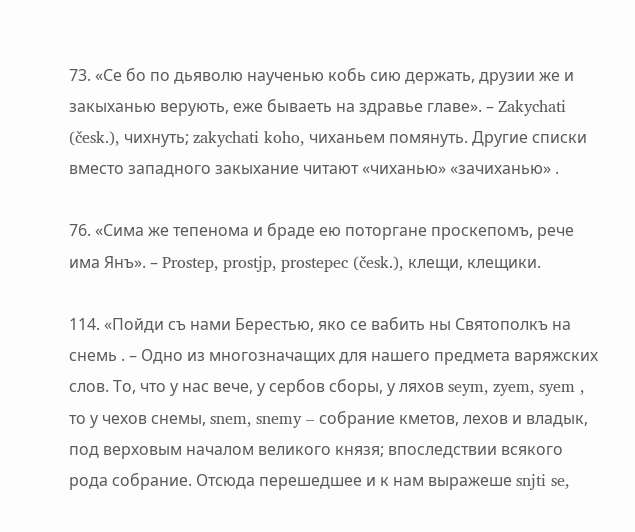73. «Се бо по дьяволю наученью кобь cию держать, друзии же и закыханью верують, еже бываеть на здравье главе». – Zakychati (česk.), чихнуть; zakychati koho, чиханьем помянуть. Другие списки вместо западного закыхание читают «чиханью» «зачиханью» .

76. «Сима же тепенома и браде ею поторгане проскепомъ, рече има Янъ». – Prostep, prostjp, prostepec (česk.), клещи, клещики.

114. «Пойди съ нами Берестью, яко се вабить ны Святополкъ на снемь . – Одно из многозначащих для нашего предмета варяжских слов. То, что у нас вече, у сербов сборы, у ляхов seym, zyem, syem , то у чехов снемы, snem, snemy – собрание кметов, лехов и владык, под верховым началом великого князя; впоследствии всякого рода собрание. Отсюда перешедшее и к нам выражеше snjti se,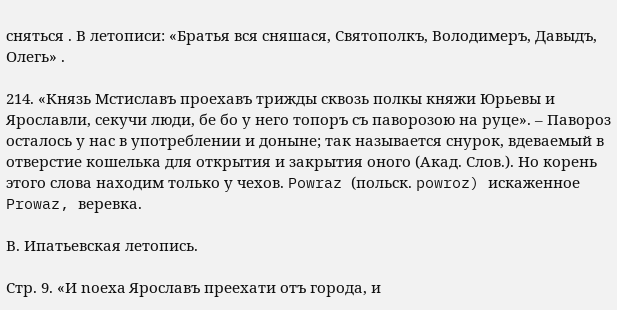сняться . В летописи: «Братья вся сняшася, Святополкъ, Володимеръ, Давыдъ, Олегь» .

214. «Князь Мстиславъ проехавъ трижды сквозь полкы княжи Юрьевы и Ярославли, секучи люди, бе бо у него топоръ съ паворозою на руце». – Павороз осталось у нас в употреблении и доныне; так называется снурок, вдеваемый в отверстие кошелька для открытия и закрытия оного (Акад. Слов.). Но корень этого слова находим только у чехов. Powraz (польск. powroz) искаженное Prowaz, веревка.

В. Ипатьевская летопись.

Стр. 9. «И noеxa Ярославъ преехати отъ города, и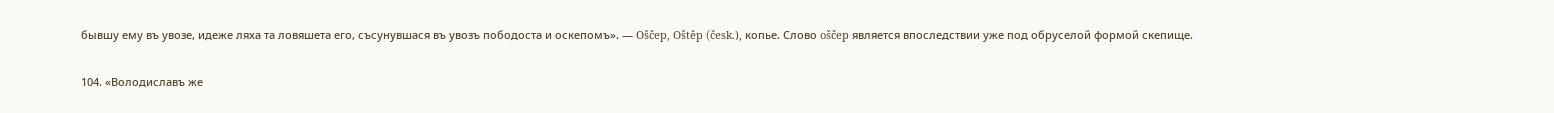бывшу ему въ увозе, идеже ляха та ловяшета его, съсунувшася въ увозъ пободоста и оскепомъ». — Oščep, Oštěp (česk.), копье. Слово oščep является впоследствии уже под обруселой формой скепище.

104. «Володиславъ же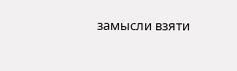замысли взяти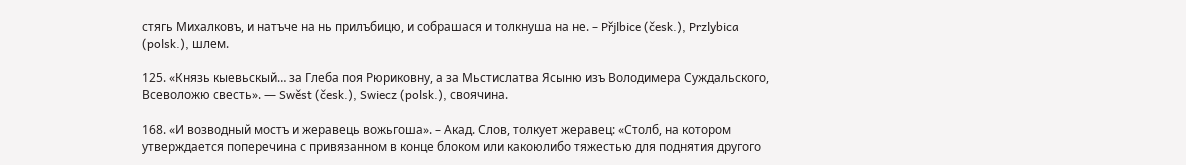стягь Михалковъ, и натъче на нь прилъбицю, и собрашася и толкнуша на не. – Přjlbice (česk.), Przlybica (polsk.), шлем.

125. «Князь кыевьскый… за Глеба поя Рюриковну, а за Мьстислатва Ясыню изъ Володимера Суждальского, Всеволожю свесть». — Swěst (česk.), Swiecz (polsk.), своячина.

168. «И возводный мостъ и жеравець вожьгоша». – Акад. Слов, толкует жеравец: «Столб, на котором утверждается поперечина с привязанном в конце блоком или какоюлибо тяжестью для поднятия другого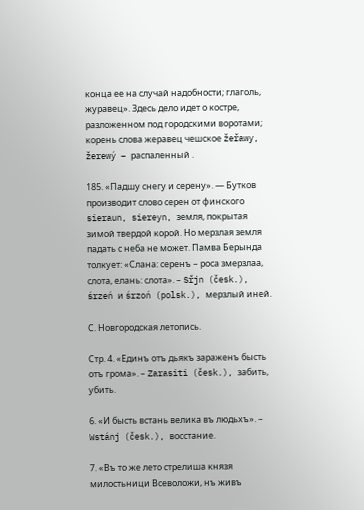конца ее на случай надобности; глаголь, журавец». Здесь дело идет о костре, разложенном под городскими воротами; корень слова жеравец чешское žeřawy, žerewý – распаленный .

185. «Падшу снегу и серену». — Бутков производит слово серен от финского sieraun, siereyn, земля, покрытая зимой твердой корой. Но мерзлая земля падать с неба не может. Памва Берында толкует: «Слана: серенъ – роса змерзлаа, слота, елань: слота». – Sřjn (česk.), śrzeń и śrzoń (polsk.), мерзлый иней.

С. Новгородская летопись.

Стр. 4. «Единъ отъ дьякъ зараженъ бысть отъ грома». – Zarasiti (česk.), забить, убить.

6. «И бысть встань велика въ людьхъ». – Wstánj (česk.), восстание.

7. «Въ то же лето стрелиша князя милостьници Всеволожи, нъ живъ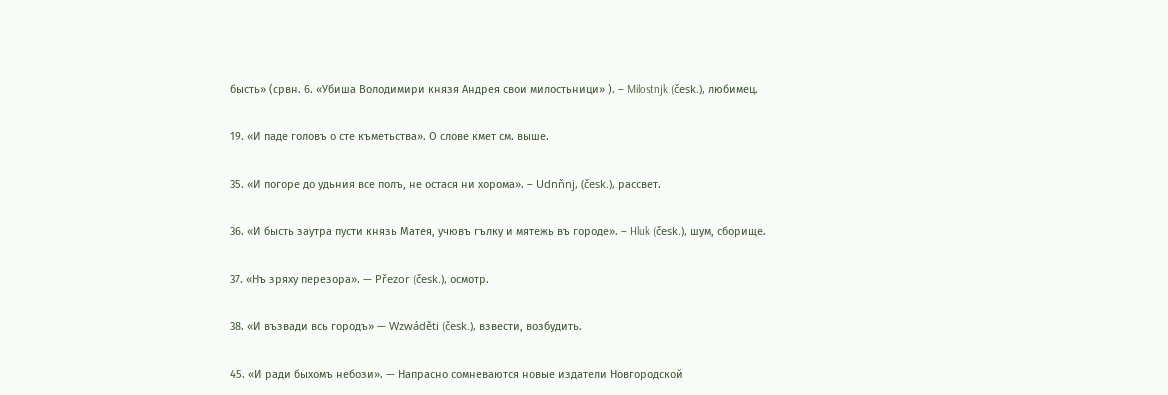бысть» (срвн. 6. «Убиша Володимири князя Андрея свои милостьници» ). – Milostnjk (česk.), любимец.

19. «И паде головъ о сте къметьства». О слове кмет см. выше.

35. «И погоре до удьния все полъ, не остася ни хорома». – Udnňnj, (česk.), рассвет.

36. «И бысть заутра пусти князь Матея, учювъ гълку и мятежь въ городе». – Hluk (česk.), шум, сборище.

37. «Нъ зряху перезора». — Přezor (česk.), осмотр.

38. «И възвади всь городъ» — Wzwáděti (česk.), взвести, возбудить.

45. «И ради быхомъ небози». — Напрасно сомневаются новые издатели Новгородской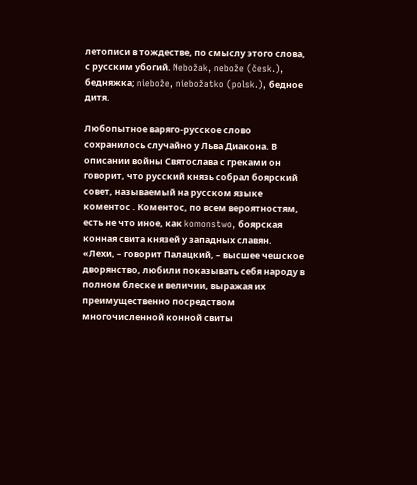летописи в тождестве, по смыслу этого слова, с русским убогий. Nebožak, nebože (česk.), бедняжка; niebože, niebožatko (polsk.), бедное дитя.

Любопытное варяго-русское слово сохранилось случайно у Льва Диакона. В описании войны Святослава с греками он говорит, что русский князь собрал боярский совет, называемый на русском языке коментос . Коментос, по всем вероятностям, есть не что иное, как komonstwo, боярская конная свита князей у западных славян. «Лехи, – говорит Палацкий, – высшее чешское дворянство, любили показывать себя народу в полном блеске и величии, выражая их преимущественно посредством многочисленной конной свиты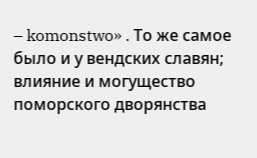– komonstwo» . То же самое было и у вендских славян; влияние и могущество поморского дворянства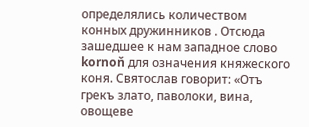определялись количеством конных дружинников . Отсюда зашедшее к нам западное слово kornoň для означения княжеского коня. Святослав говорит: «Отъ грекъ злато, паволоки, вина, овощеве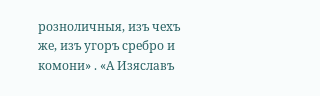розноличныя, изъ чехъ же, изъ угоръ сребро и комони» . «А Изяславъ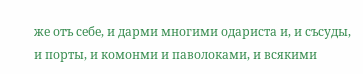же отъ себе, и дарми многими одариста и, и съсуды, и порты, и комонми и паволоками, и всякими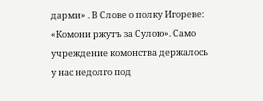дарми» . В Слове о полку Игореве: «Комони ржутъ за Сулою». Само учреждение комонства держалось у нас недолго под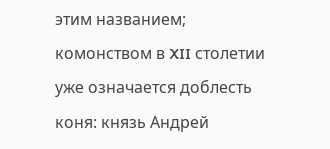этим названием; комонством в XII столетии уже означается доблесть коня: князь Андрей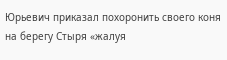Юрьевич приказал похоронить своего коня на берегу Стыря «жалуя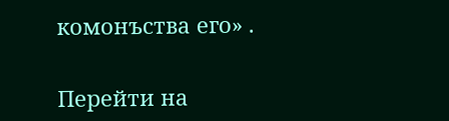комонъства его» .


Перейти на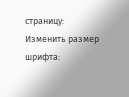страницу:
Изменить размер шрифта: